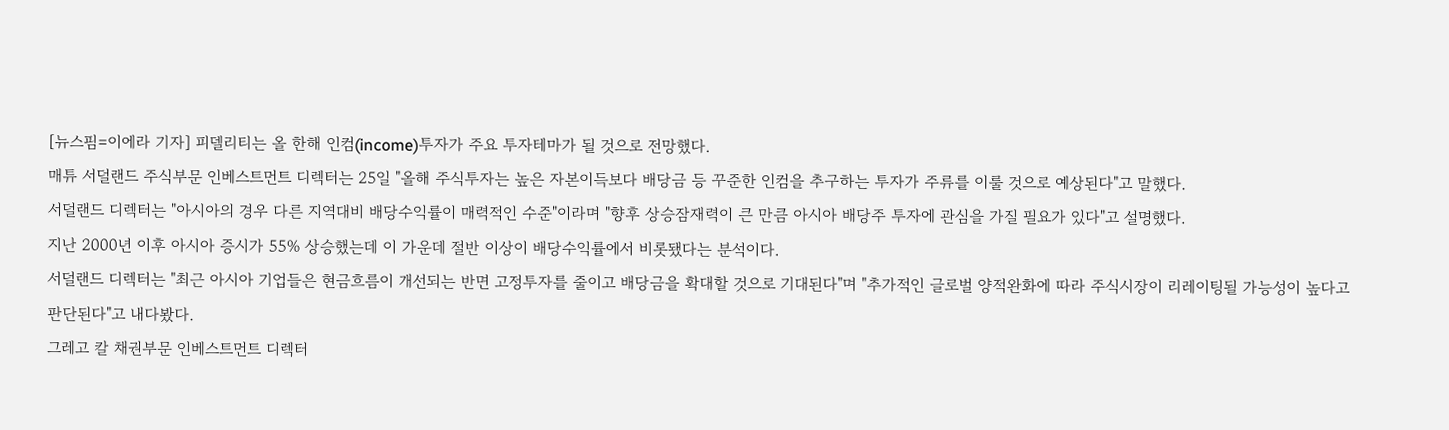[뉴스핌=이에라 기자] 피델리티는 올 한해 인컴(income)투자가 주요 투자테마가 될 것으로 전망했다.
매튜 서덜랜드 주식부문 인베스트먼트 디렉터는 25일 "올해 주식투자는 높은 자본이득보다 배당금 등 꾸준한 인컴을 추구하는 투자가 주류를 이룰 것으로 예상된다"고 말했다.
서덜랜드 디렉터는 "아시아의 경우 다른 지역대비 배당수익률이 매력적인 수준"이라며 "향후 상승잠재력이 큰 만큼 아시아 배당주 투자에 관심을 가질 필요가 있다"고 설명했다.
지난 2000년 이후 아시아 증시가 55% 상승했는데 이 가운데 절반 이상이 배당수익률에서 비롯됐다는 분석이다.
서덜랜드 디렉터는 "최근 아시아 기업들은 현금흐름이 개선되는 반면 고정투자를 줄이고 배당금을 확대할 것으로 기대된다"며 "추가적인 글로벌 양적완화에 따라 주식시장이 리레이팅될 가능성이 높다고 판단된다"고 내다봤다.
그레고 칼 채권부문 인베스트먼트 디렉터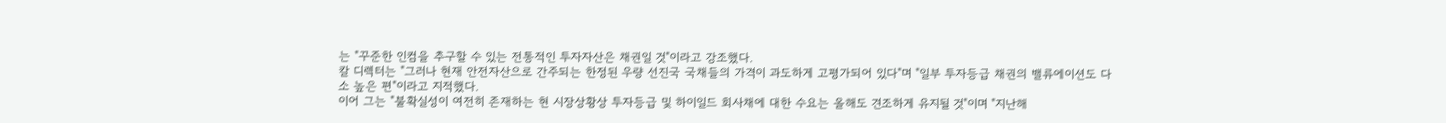는 "꾸준한 인컴을 추구할 수 있는 전통적인 투자자산은 채권일 것"이라고 강조했다.
칼 디렉터는 "그러나 현재 안전자산으로 간주되는 한정된 우량 선진국 국채들의 가격이 과도하게 고평가되어 있다"며 "일부 투자등급 채권의 밸류에이션도 다소 높은 편"이라고 지적했다.
이어 그는 "불확실성이 여전히 존재하는 현 시장상황상 투자등급 및 하이일드 회사채에 대한 수요는 올해도 견조하게 유지될 것"이며 "지난해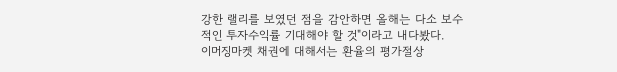강한 랠리를 보였던 점을 감안하면 올해는 다소 보수적인 투자수익률 기대해야 할 것"이라고 내다봤다.
이머징마켓 채권에 대해서는 환율의 평가절상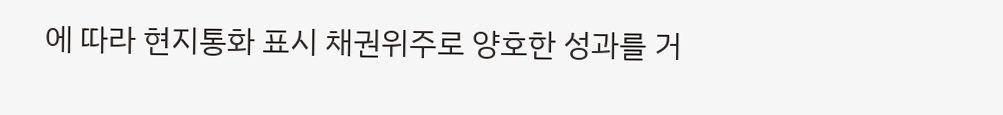에 따라 현지통화 표시 채권위주로 양호한 성과를 거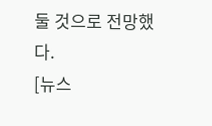둘 것으로 전망했다.
[뉴스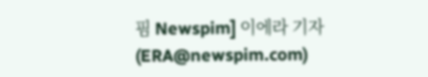핌 Newspim] 이에라 기자 (ERA@newspim.com)